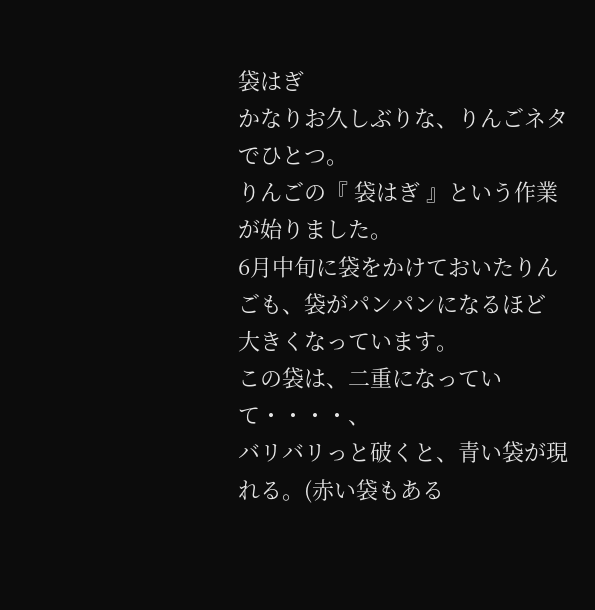袋はぎ
かなりお久しぶりな、りんごネタでひとつ。
りんごの『 袋はぎ 』という作業が始りました。
6月中旬に袋をかけておいたりんごも、袋がパンパンになるほど
大きくなっています。
この袋は、二重になっていて・・・・、
バリバリっと破くと、青い袋が現れる。(赤い袋もある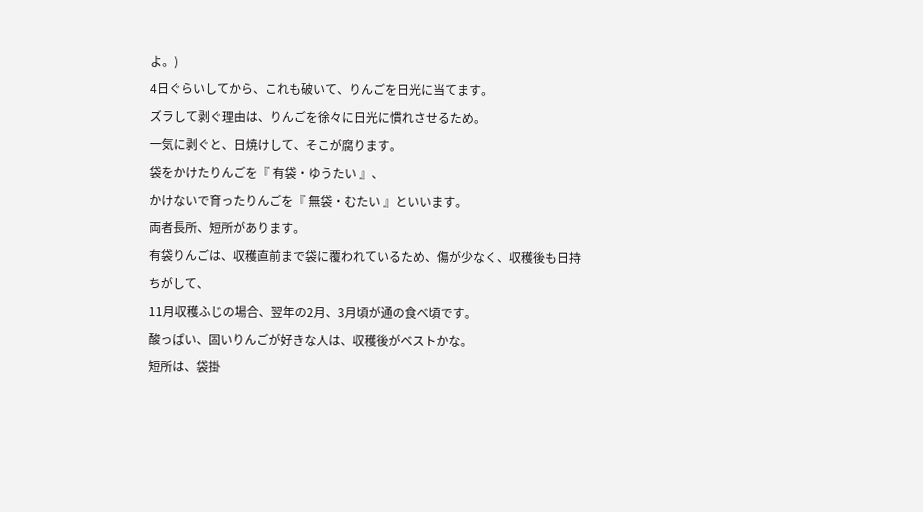よ。)
4日ぐらいしてから、これも破いて、りんごを日光に当てます。
ズラして剥ぐ理由は、りんごを徐々に日光に慣れさせるため。
一気に剥ぐと、日焼けして、そこが腐ります。
袋をかけたりんごを『 有袋・ゆうたい 』、
かけないで育ったりんごを『 無袋・むたい 』といいます。
両者長所、短所があります。
有袋りんごは、収穫直前まで袋に覆われているため、傷が少なく、収穫後も日持ちがして、
11月収穫ふじの場合、翌年の2月、3月頃が通の食べ頃です。
酸っぱい、固いりんごが好きな人は、収穫後がベストかな。
短所は、袋掛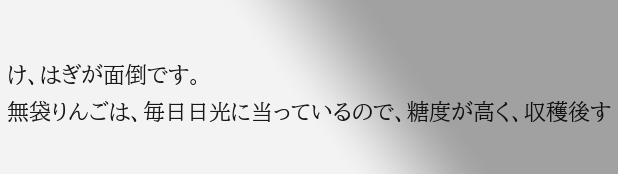け、はぎが面倒です。
無袋りんごは、毎日日光に当っているので、糖度が高く、収穫後す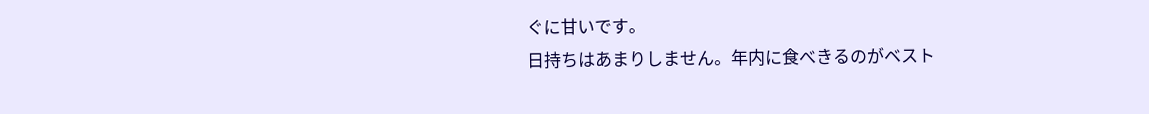ぐに甘いです。
日持ちはあまりしません。年内に食べきるのがベスト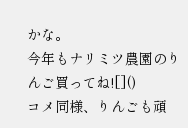かな。
今年もナリミツ農園のりんご買ってね![]()
コメ同様、りんごも頑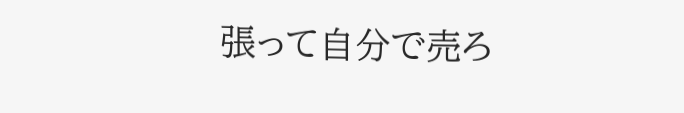張って自分で売ろ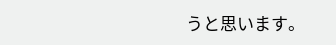うと思います。